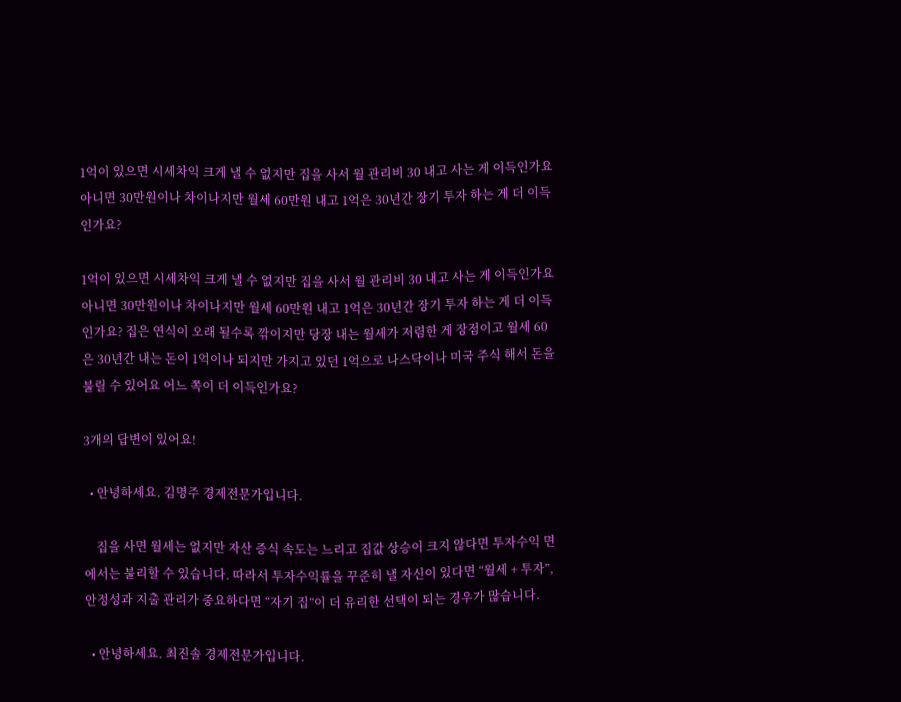1억이 있으면 시세차익 크게 낼 수 없지만 집을 사서 월 관리비 30 내고 사는 게 이득인가요 아니면 30만원이나 차이나지만 월세 60만원 내고 1억은 30년간 장기 투자 하는 게 더 이득인가요?

1억이 있으면 시세차익 크게 낼 수 없지만 집을 사서 월 관리비 30 내고 사는 게 이득인가요 아니면 30만원이나 차이나지만 월세 60만원 내고 1억은 30년간 장기 투자 하는 게 더 이득인가요? 집은 연식이 오래 될수록 깎이지만 당장 내는 월세가 저렴한 게 장점이고 월세 60은 30년간 내는 돈이 1억이나 되지만 가지고 있던 1억으로 나스닥이나 미국 주식 해서 돈을 불릴 수 있어요 어느 쪽이 더 이득인가요?

3개의 답변이 있어요!

  • 안녕하세요. 김명주 경제전문가입니다.

    집을 사면 월세는 없지만 자산 증식 속도는 느리고 집값 상승이 크지 않다면 투자수익 면에서는 불리할 수 있습니다. 따라서 투자수익률을 꾸준히 낼 자신이 있다면 “월세 + 투자”, 안정성과 지출 관리가 중요하다면 “자기 집”이 더 유리한 선택이 되는 경우가 많습니다.

  • 안녕하세요. 최진솔 경제전문가입니다.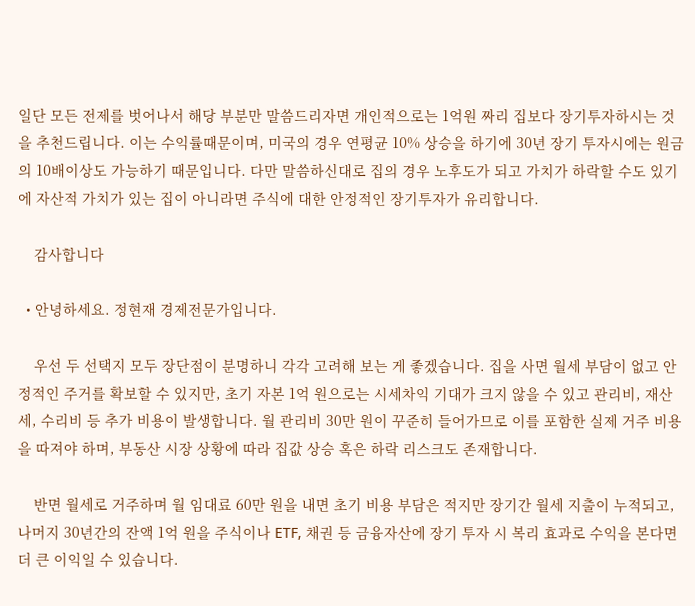일단 모든 전제를 벗어나서 해당 부분만 말씀드리자면 개인적으로는 1억원 짜리 집보다 장기투자하시는 것을 추천드립니다. 이는 수익률때문이며, 미국의 경우 연평균 10% 상승을 하기에 30년 장기 투자시에는 원금의 10배이상도 가능하기 때문입니다. 다만 말씀하신대로 집의 경우 노후도가 되고 가치가 하락할 수도 있기에 자산적 가치가 있는 집이 아니라면 주식에 대한 안정적인 장기투자가 유리합니다.

    감사합니다

  • 안녕하세요. 정현재 경제전문가입니다.

    우선 두 선택지 모두 장단점이 분명하니 각각 고려해 보는 게 좋겠습니다. 집을 사면 월세 부담이 없고 안정적인 주거를 확보할 수 있지만, 초기 자본 1억 원으로는 시세차익 기대가 크지 않을 수 있고 관리비, 재산세, 수리비 등 추가 비용이 발생합니다. 월 관리비 30만 원이 꾸준히 들어가므로 이를 포함한 실제 거주 비용을 따져야 하며, 부동산 시장 상황에 따라 집값 상승 혹은 하락 리스크도 존재합니다.

    반면 월세로 거주하며 월 임대료 60만 원을 내면 초기 비용 부담은 적지만 장기간 월세 지출이 누적되고, 나머지 30년간의 잔액 1억 원을 주식이나 ETF, 채권 등 금융자산에 장기 투자 시 복리 효과로 수익을 본다면 더 큰 이익일 수 있습니다.